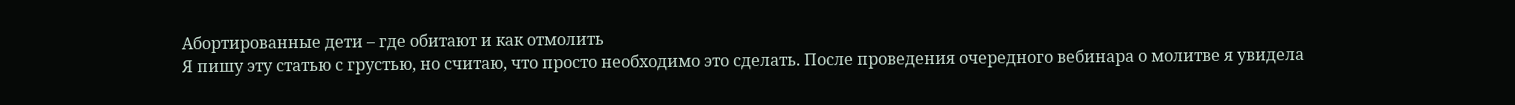Абортированные дети – где обитают и как отмолить
Я пишу эту статью с грустью, но считаю, что просто необходимо это сделать. После проведения очередного вебинара о молитве я увидела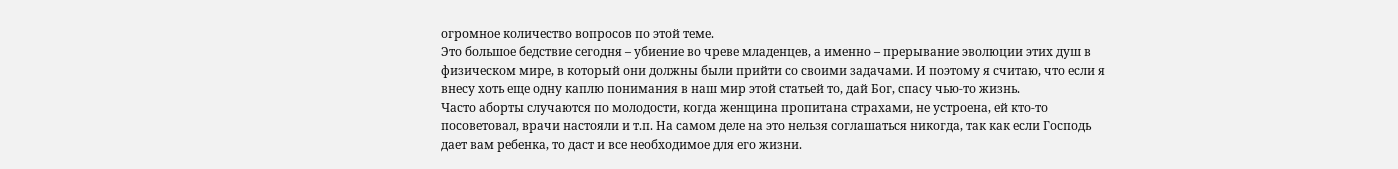огромное количество вопросов по этой теме.
Это большое бедствие сегодня – убиение во чреве младенцев, а именно – прерывание эволюции этих душ в физическом мире, в который они должны были прийти со своими задачами. И поэтому я считаю, что если я внесу хоть еще одну каплю понимания в наш мир этой статьей то, дай Бог, спасу чью-то жизнь.
Часто аборты случаются по молодости, когда женщина пропитана страхами, не устроена, ей кто-то посоветовал, врачи настояли и т.п. На самом деле на это нельзя соглашаться никогда, так как если Господь дает вам ребенка, то даст и все необходимое для его жизни.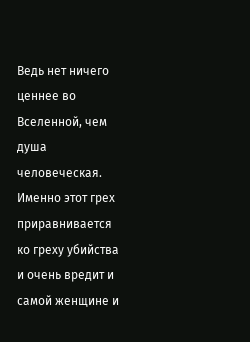Ведь нет ничего ценнее во Вселенной, чем душа человеческая. Именно этот грех приравнивается ко греху убийства и очень вредит и самой женщине и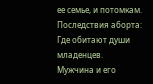ее семье, и потомкам.
Последствия аборта:
Где обитают души младенцев.
Мужчина и его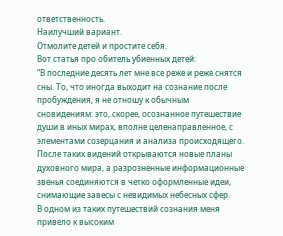ответственность.
Наилучший вариант.
Отмолите детей и простите себя.
Вот статья про обитель убиенных детей:
“В последние десять лет мне все реже и реже снятся сны. То, что иногда выходит на сознание после пробуждения, я не отношу к обычным сновидениям: это, скорее, осознанное путешествие души в иных мирах, вполне целенаправленное, с элементами созерцания и анализа происходящего. После таких видений открываются новые планы духовного мира, а разрозненные информационные звенья соединяются в четко оформленные идеи, снимающие завесы с невидимых небесных сфер.
В одном из таких путешествий сознания меня привело к высоким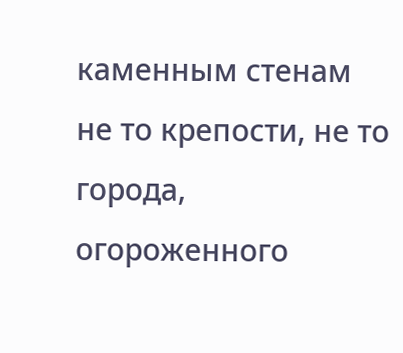каменным стенам не то крепости, не то города, огороженного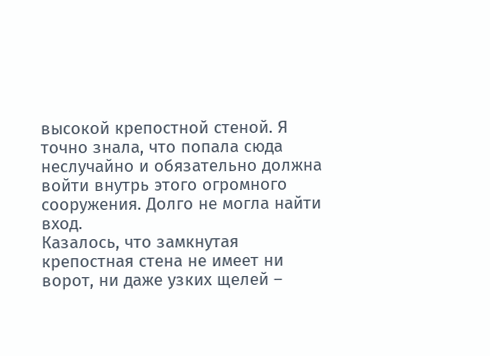высокой крепостной стеной. Я точно знала, что попала сюда неслучайно и обязательно должна войти внутрь этого огромного сооружения. Долго не могла найти вход.
Казалось, что замкнутая крепостная стена не имеет ни ворот, ни даже узких щелей –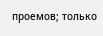проемов; только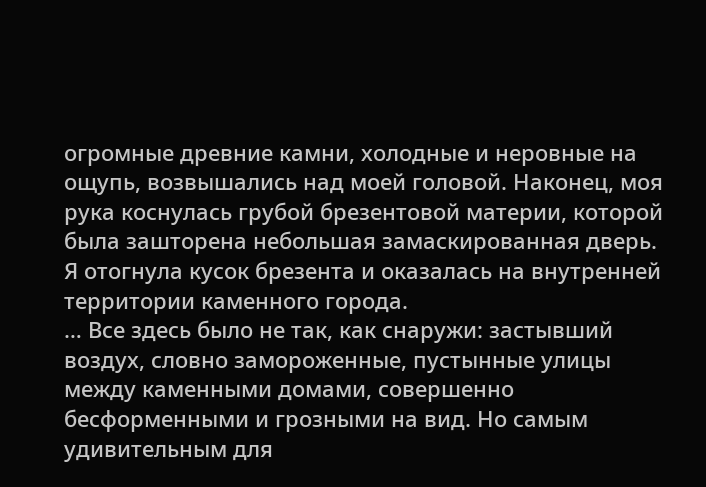огромные древние камни, холодные и неровные на ощупь, возвышались над моей головой. Наконец, моя рука коснулась грубой брезентовой материи, которой была зашторена небольшая замаскированная дверь. Я отогнула кусок брезента и оказалась на внутренней территории каменного города.
… Все здесь было не так, как снаружи: застывший воздух, словно замороженные, пустынные улицы между каменными домами, совершенно бесформенными и грозными на вид. Но самым удивительным для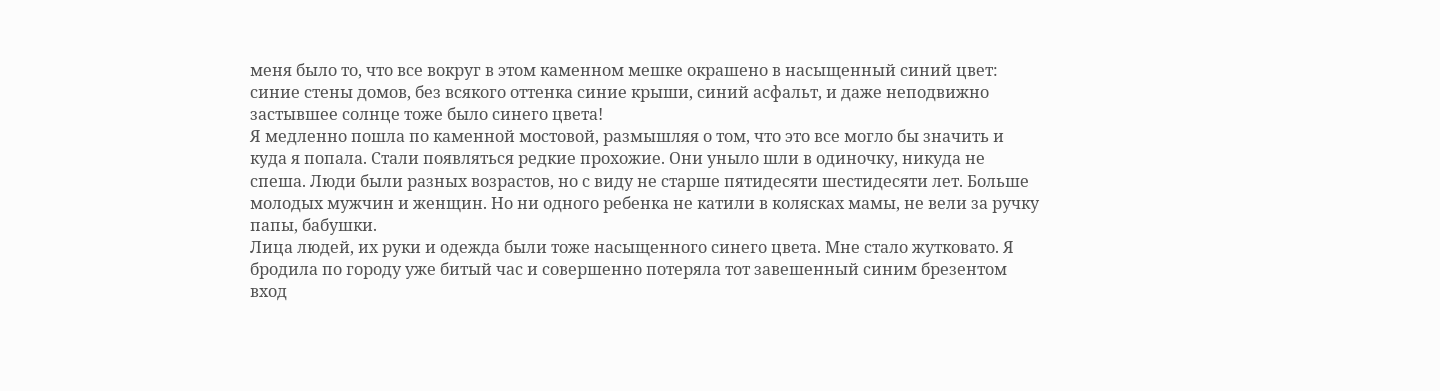меня было то, что все вокруг в этом каменном мешке окрашено в насыщенный синий цвет: синие стены домов, без всякого оттенка синие крыши, синий асфальт, и даже неподвижно застывшее солнце тоже было синего цвета!
Я медленно пошла по каменной мостовой, размышляя о том, что это все могло бы значить и куда я попала. Стали появляться редкие прохожие. Они уныло шли в одиночку, никуда не спеша. Люди были разных возрастов, но с виду не старше пятидесяти шестидесяти лет. Больше молодых мужчин и женщин. Но ни одного ребенка не катили в колясках мамы, не вели за ручку папы, бабушки.
Лица людей, их руки и одежда были тоже насыщенного синего цвета. Мне стало жутковато. Я бродила по городу уже битый час и совершенно потеряла тот завешенный синим брезентом вход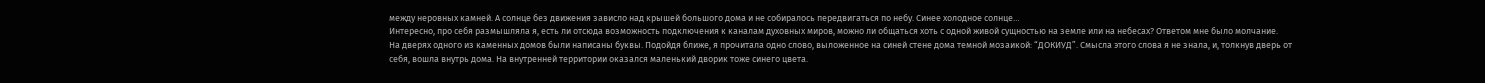между неровных камней. А солнце без движения зависло над крышей большого дома и не собиралось передвигаться по небу. Синее холодное солнце…
Интересно, про себя размышляла я, есть ли отсюда возможность подключения к каналам духовных миров, можно ли общаться хоть с одной живой сущностью на земле или на небесах? Ответом мне было молчание.
На дверях одного из каменных домов были написаны буквы. Подойдя ближе, я прочитала одно слово, выложенное на синей стене дома темной мозаикой: “ДОКИУД”. Смысла этого слова я не знала, и, толкнув дверь от себя, вошла внутрь дома. На внутренней территории оказался маленький дворик тоже синего цвета.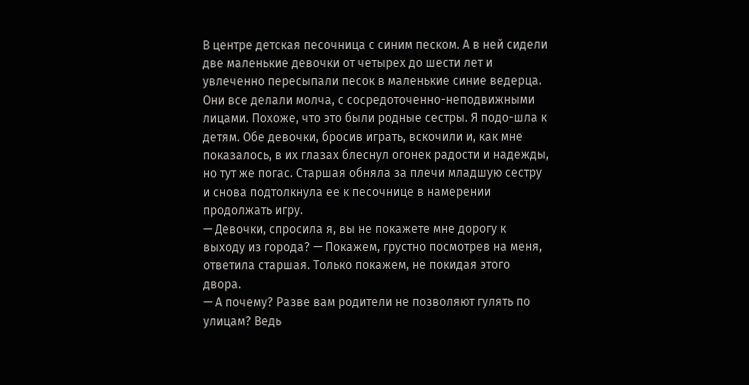В центре детская песочница с синим песком. А в ней сидели две маленькие девочки от четырех до шести лет и увлеченно пересыпали песок в маленькие синие ведерца. Они все делали молча, с сосредоточенно-неподвижными лицами. Похоже, что это были родные сестры. Я подо-шла к детям. Обе девочки, бросив играть, вскочили и, как мне показалось, в их глазах блеснул огонек радости и надежды, но тут же погас. Старшая обняла за плечи младшую сестру и снова подтолкнула ее к песочнице в намерении продолжать игру.
— Девочки, спросила я, вы не покажете мне дорогу к выходу из города? — Покажем, грустно посмотрев на меня, ответила старшая. Только покажем, не покидая этого двора.
— А почему? Разве вам родители не позволяют гулять по улицам? Ведь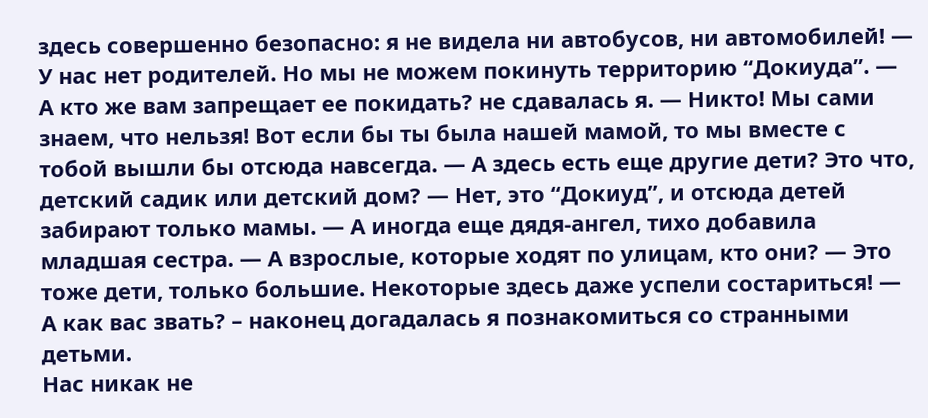здесь совершенно безопасно: я не видела ни автобусов, ни автомобилей! — У нас нет родителей. Но мы не можем покинуть территорию “Докиуда”. — А кто же вам запрещает ее покидать? не сдавалась я. — Никто! Мы сами знаем, что нельзя! Вот если бы ты была нашей мамой, то мы вместе с тобой вышли бы отсюда навсегда. — А здесь есть еще другие дети? Это что, детский садик или детский дом? — Нет, это “Докиуд”, и отсюда детей забирают только мамы. — А иногда еще дядя-ангел, тихо добавила младшая сестра. — А взрослые, которые ходят по улицам, кто они? — Это тоже дети, только большие. Некоторые здесь даже успели состариться! — А как вас звать? – наконец догадалась я познакомиться со странными детьми.
Нас никак не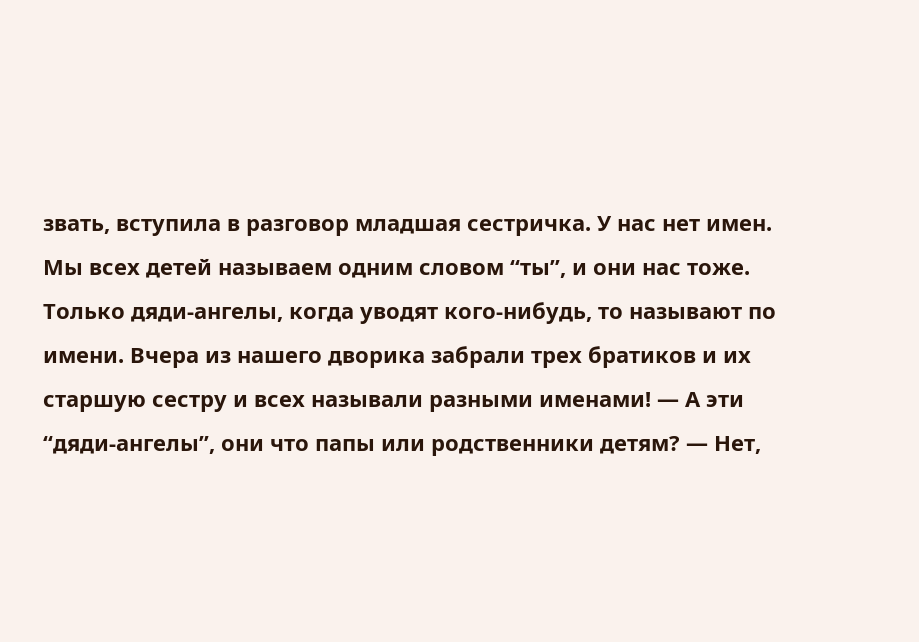звать, вступила в разговор младшая сестричка. У нас нет имен. Мы всех детей называем одним словом “ты”, и они нас тоже. Только дяди-ангелы, когда уводят кого-нибудь, то называют по имени. Вчера из нашего дворика забрали трех братиков и их старшую сестру и всех называли разными именами! — А эти “дяди-ангелы”, они что папы или родственники детям? — Нет,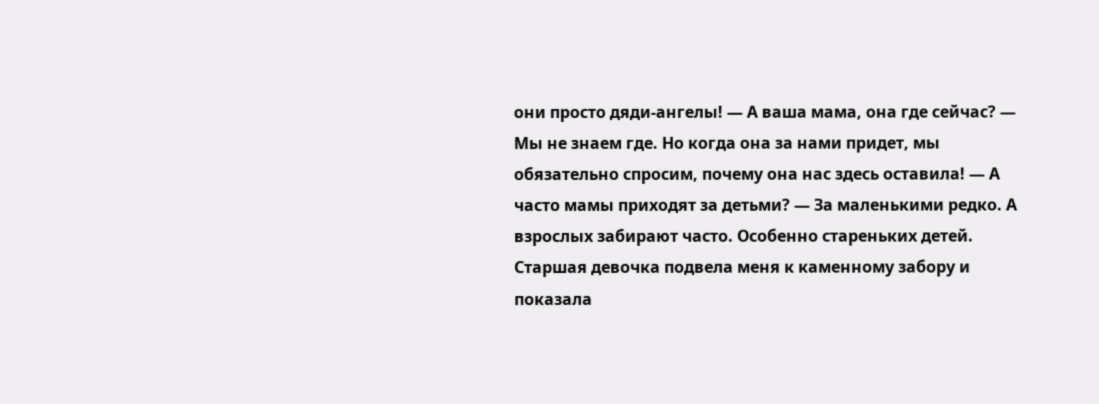они просто дяди-ангелы! — А ваша мама, она где сейчас? — Мы не знаем где. Но когда она за нами придет, мы обязательно спросим, почему она нас здесь оставила! — А часто мамы приходят за детьми? — За маленькими редко. А взрослых забирают часто. Особенно стареньких детей.
Старшая девочка подвела меня к каменному забору и показала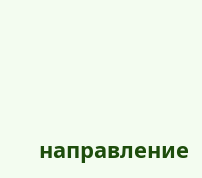направление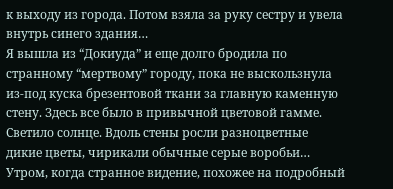к выходу из города. Потом взяла за руку сестру и увела внутрь синего здания…
Я вышла из “Докиуда” и еще долго бродила по странному “мертвому” городу, пока не выскользнула из-под куска брезентовой ткани за главную каменную стену. Здесь все было в привычной цветовой гамме. Светило солнце. Вдоль стены росли разноцветные дикие цветы, чирикали обычные серые воробьи…
Утром, когда странное видение, похожее на подробный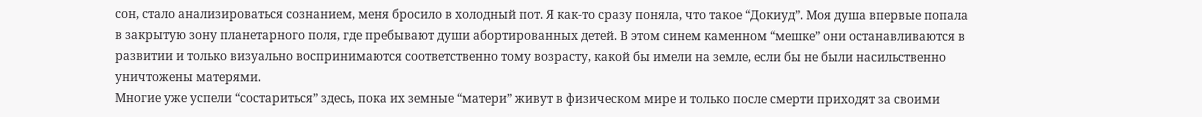сон, стало анализироваться сознанием, меня бросило в холодный пот. Я как-то сразу поняла, что такое “Докиуд”. Моя душа впервые попала в закрытую зону планетарного поля, где пребывают души абортированных детей. В этом синем каменном “мешке” они останавливаются в развитии и только визуально воспринимаются соответственно тому возрасту, какой бы имели на земле, если бы не были насильственно уничтожены матерями.
Многие уже успели “состариться” здесь, пока их земные “матери” живут в физическом мире и только после смерти приходят за своими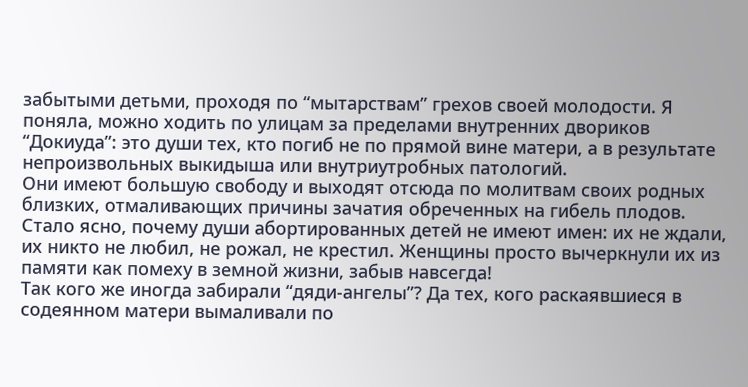забытыми детьми, проходя по “мытарствам” грехов своей молодости. Я поняла, можно ходить по улицам за пределами внутренних двориков “Докиуда”: это души тех, кто погиб не по прямой вине матери, а в результате непроизвольных выкидыша или внутриутробных патологий.
Они имеют большую свободу и выходят отсюда по молитвам своих родных близких, отмаливающих причины зачатия обреченных на гибель плодов. Стало ясно, почему души абортированных детей не имеют имен: их не ждали, их никто не любил, не рожал, не крестил. Женщины просто вычеркнули их из памяти как помеху в земной жизни, забыв навсегда!
Так кого же иногда забирали “дяди-ангелы”? Да тех, кого раскаявшиеся в содеянном матери вымаливали по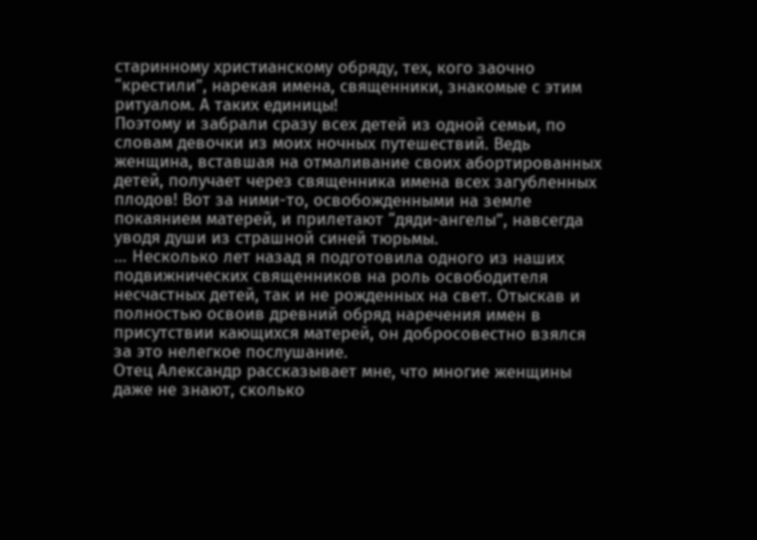старинному христианскому обряду, тех, кого заочно “крестили”, нарекая имена, священники, знакомые с этим ритуалом. А таких единицы!
Поэтому и забрали сразу всех детей из одной семьи, по словам девочки из моих ночных путешествий. Ведь женщина, вставшая на отмаливание своих абортированных детей, получает через священника имена всех загубленных плодов! Вот за ними-то, освобожденными на земле покаянием матерей, и прилетают “дяди-ангелы”, навсегда уводя души из страшной синей тюрьмы.
… Несколько лет назад я подготовила одного из наших подвижнических священников на роль освободителя несчастных детей, так и не рожденных на свет. Отыскав и полностью освоив древний обряд наречения имен в присутствии кающихся матерей, он добросовестно взялся за это нелегкое послушание.
Отец Александр рассказывает мне, что многие женщины даже не знают, сколько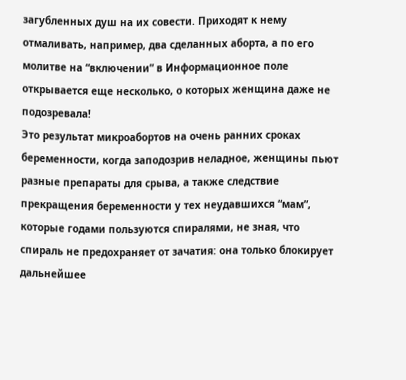загубленных душ на их совести. Приходят к нему отмаливать, например, два сделанных аборта, а по его молитве на “включении” в Информационное поле открывается еще несколько, о которых женщина даже не подозревала!
Это результат микроабортов на очень ранних сроках беременности, когда заподозрив неладное, женщины пьют разные препараты для срыва, а также следствие прекращения беременности у тех неудавшихся “мам”, которые годами пользуются спиралями, не зная, что спираль не предохраняет от зачатия: она только блокирует дальнейшее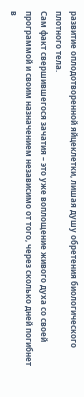развитие оплодотворенной яйцеклетки, лишая душу обретения биологического плотного тела.
Сам факт свершившегося зачатия – это уже воплощение живого духа со своей программой и своим назначением независимо от того, через сколько дней погибнет в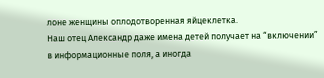лоне женщины оплодотворенная яйцеклетка.
Наш отец Александр даже имена детей получает на “включении” в информационные поля, а иногда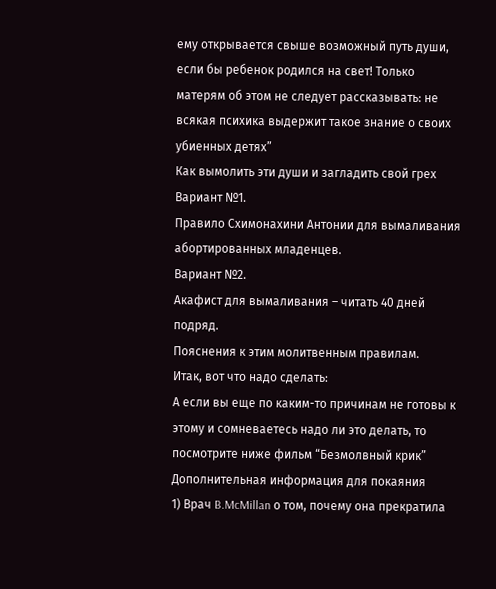ему открывается свыше возможный путь души, если бы ребенок родился на свет! Только матерям об этом не следует рассказывать: не всякая психика выдержит такое знание о своих убиенных детях”
Как вымолить эти души и загладить свой грех
Вариант №1.
Правило Схимонахини Антонии для вымаливания абортированных младенцев.
Вариант №2.
Акафист для вымаливания – читать 40 дней подряд.
Пояснения к этим молитвенным правилам.
Итак, вот что надо сделать:
А если вы еще по каким-то причинам не готовы к этому и сомневаетесь надо ли это делать, то посмотрите ниже фильм “Безмолвный крик”
Дополнительная информация для покаяния
1) Врач B.McMillan о том, почему она прекратила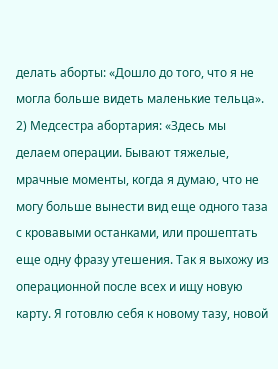делать аборты: «Дошло до того, что я не могла больше видеть маленькие тельца».
2) Медсестра абортария: «Здесь мы делаем операции. Бывают тяжелые, мрачные моменты, когда я думаю, что не могу больше вынести вид еще одного таза с кровавыми останками, или прошептать еще одну фразу утешения. Так я выхожу из операционной после всех и ищу новую карту. Я готовлю себя к новому тазу, новой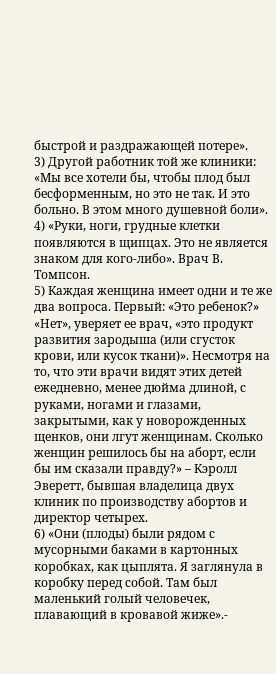быстрой и раздражающей потере».
3) Другой работник той же клиники: «Мы все хотели бы, чтобы плод был бесформенным, но это не так. И это больно. В этом много душевной боли».
4) «Руки, ноги, грудные клетки появляются в щипцах. Это не является знаком для кого-либо». Врач В. Томпсон.
5) Каждая женщина имеет одни и те же два вопроса. Первый: «Это ребенок?» «Нет», уверяет ее врач, «это продукт развития зародыша (или сгусток крови, или кусок ткани)». Несмотря на то, что эти врачи видят этих детей ежедневно, менее дюйма длиной, с руками, ногами и глазами, закрытыми, как у новорожденных щенков, они лгут женщинам. Сколько женщин решилось бы на аборт, если бы им сказали правду?» – Кэролл Эверетт, бывшая владелица двух клиник по производству абортов и директор четырех.
6) «Они (плоды) были рядом с мусорными баками в картонных коробках, как цыплята. Я заглянула в коробку перед собой. Там был маленький голый человечек, плавающий в кровавой жиже».-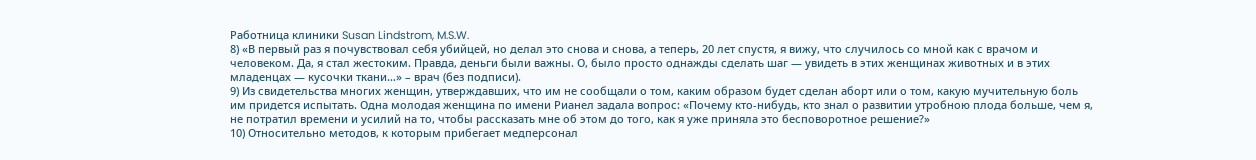Работница клиники Susan Lindstrom, M.S.W.
8) «В первый раз я почувствовал себя убийцей, но делал это снова и снова, а теперь, 20 лет спустя, я вижу, что случилось со мной как с врачом и человеком. Да, я стал жестоким. Правда, деньги были важны. О, было просто однажды сделать шаг — увидеть в этих женщинах животных и в этих младенцах — кусочки ткани…» – врач (без подписи).
9) Из свидетельства многих женщин, утверждавших, что им не сообщали о том, каким образом будет сделан аборт или о том, какую мучительную боль им придется испытать. Одна молодая женщина по имени Рианел задала вопрос: «Почему кто-нибудь, кто знал о развитии утробною плода больше, чем я, не потратил времени и усилий на то, чтобы рассказать мне об этом до того, как я уже приняла это бесповоротное решение?»
10) Относительно методов, к которым прибегает медперсонал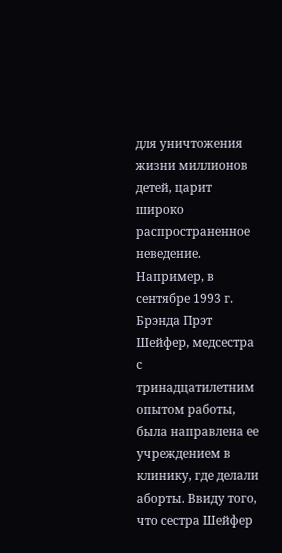для уничтожения жизни миллионов детей, царит широко распространенное неведение. Например, в сентябре 1993 г. Брэнда Прэт Шейфер, медсестра с тринадцатилетним опытом работы, была направлена ее учреждением в клинику, где делали аборты. Ввиду того, что сестра Шейфер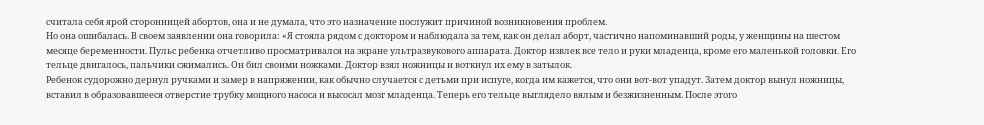считала себя ярой сторонницей абортов, она и не думала, что это назначение послужит причиной возникновения проблем.
Но она ошибалась. В своем заявлении она говорила: «Я стояла рядом с доктором и наблюдала за тем, как он делал аборт, частично напоминавший роды, у женщины на шестом месяце беременности. Пульс ребенка отчетливо просматривался на экране ультразвукового аппарата. Доктор извлек все тело и руки младенца, кроме его маленькой головки. Его тельце двигалось, пальчики сжимались. Он бил своими ножками. Доктор взял ножницы и воткнул их ему в затылок.
Ребенок судорожно дернул ручками и замер в напряжении, как обычно случается с детьми при испуге, когда им кажется, что они вот-вот упадут. Затем доктор вынул ножницы, вставил в образовавшееся отверстие трубку мощного насоса и высосал мозг младенца. Теперь его тельце выглядело вялым и безжизненным. После этого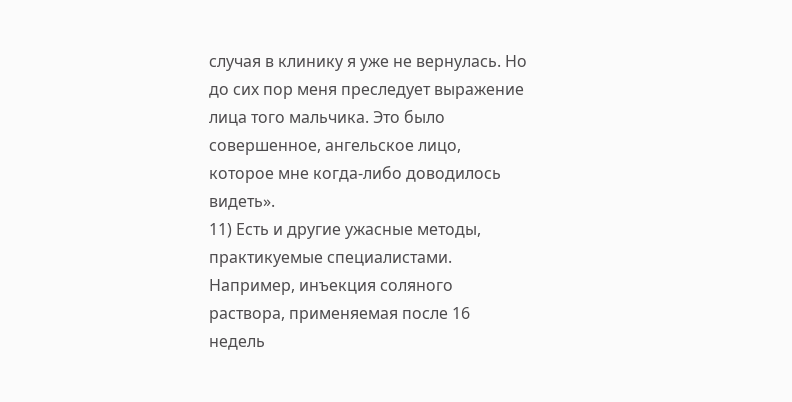случая в клинику я уже не вернулась. Но до сих пор меня преследует выражение лица того мальчика. Это было совершенное, ангельское лицо, которое мне когда-либо доводилось видеть».
11) Есть и другие ужасные методы, практикуемые специалистами. Например, инъекция соляного раствора, применяемая после 16 недель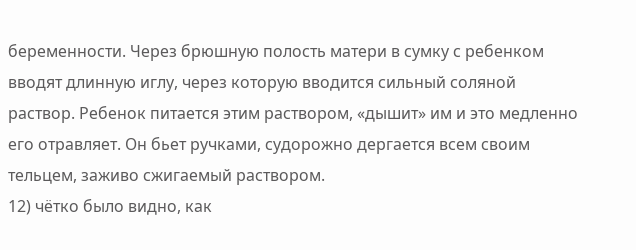беременности. Через брюшную полость матери в сумку с ребенком вводят длинную иглу, через которую вводится сильный соляной раствор. Ребенок питается этим раствором, «дышит» им и это медленно его отравляет. Он бьет ручками, судорожно дергается всем своим тельцем, заживо сжигаемый раствором.
12) чётко было видно, как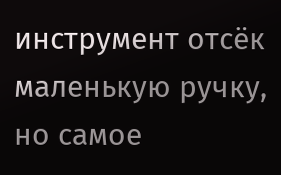инструмент отсёк маленькую ручку, но самое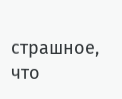страшное, что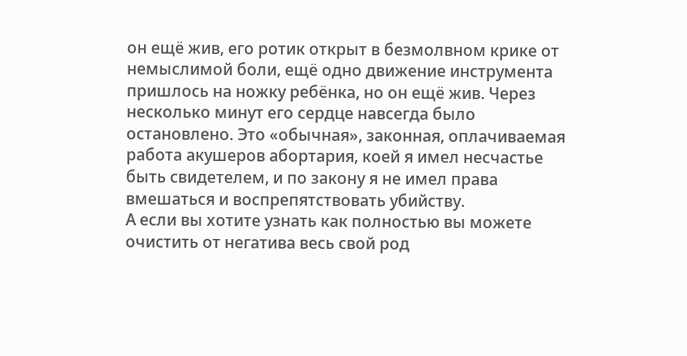он ещё жив, его ротик открыт в безмолвном крике от немыслимой боли, ещё одно движение инструмента пришлось на ножку ребёнка, но он ещё жив. Через несколько минут его сердце навсегда было остановлено. Это «обычная», законная, оплачиваемая работа акушеров абортария, коей я имел несчастье быть свидетелем, и по закону я не имел права вмешаться и воспрепятствовать убийству.
А если вы хотите узнать как полностью вы можете очистить от негатива весь свой род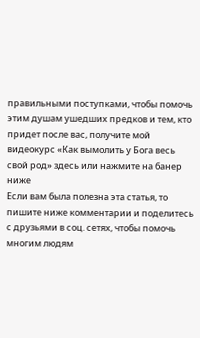правильными поступками, чтобы помочь этим душам ушедших предков и тем, кто придет после вас, получите мой видеокурс «Как вымолить у Бога весь свой род» здесь или нажмите на банер ниже
Если вам была полезна эта статья, то пишите ниже комментарии и поделитесь с друзьями в соц. сетях, чтобы помочь многим людям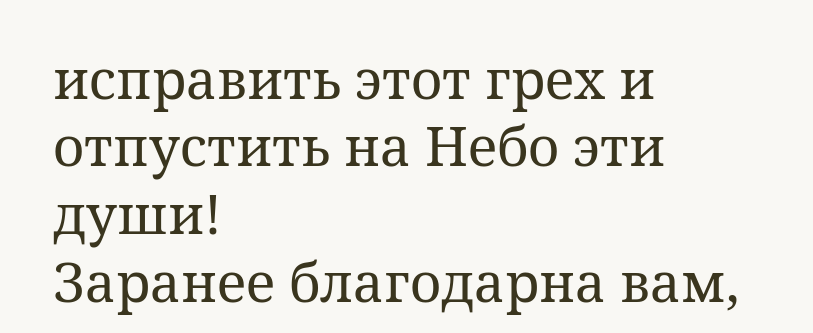исправить этот грех и отпустить на Небо эти души!
Заранее благодарна вам,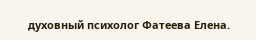духовный психолог Фатеева Елена.